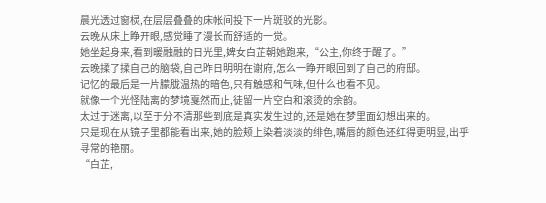晨光透过窗棂,在层层叠叠的床帐间投下一片斑驳的光影。
云晚从床上睁开眼,感觉睡了漫长而舒适的一觉。
她坐起身来,看到暖融融的日光里,婢女白芷朝她跑来,“公主,你终于醒了。”
云晚揉了揉自己的脑袋,自己昨日明明在谢府,怎么一睁开眼回到了自己的府邸。
记忆的最后是一片朦胧温热的暗色,只有触感和气味,但什么也看不见。
就像一个光怪陆离的梦境戛然而止,徒留一片空白和滚烫的余韵。
太过于迷离,以至于分不清那些到底是真实发生过的,还是她在梦里面幻想出来的。
只是现在从镜子里都能看出来,她的脸颊上染着淡淡的绯色,嘴唇的颜色还红得更明显,出乎寻常的艳丽。
“白芷,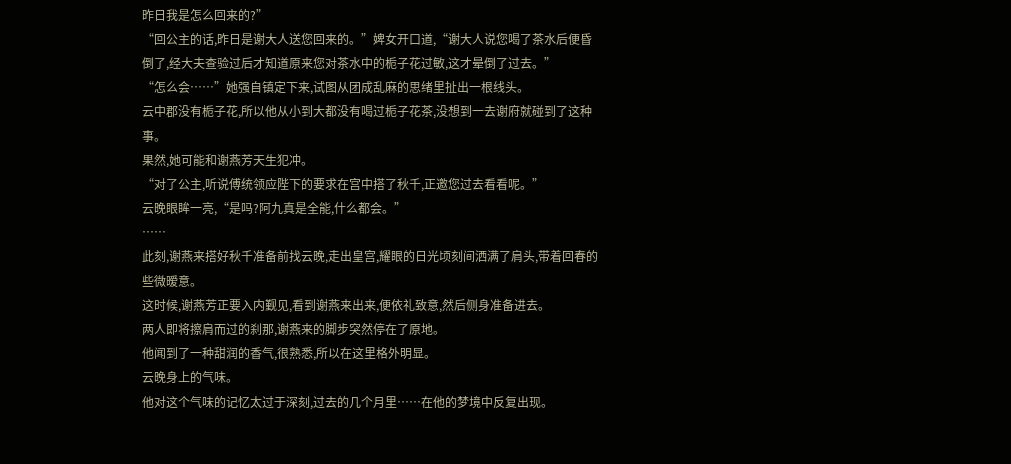昨日我是怎么回来的?”
“回公主的话,昨日是谢大人送您回来的。”婢女开口道,“谢大人说您喝了茶水后便昏倒了,经大夫查验过后才知道原来您对茶水中的栀子花过敏,这才晕倒了过去。”
“怎么会……”她强自镇定下来,试图从团成乱麻的思绪里扯出一根线头。
云中郡没有栀子花,所以他从小到大都没有喝过栀子花茶,没想到一去谢府就碰到了这种事。
果然,她可能和谢燕芳天生犯冲。
“对了公主,听说傅统领应陛下的要求在宫中搭了秋千,正邀您过去看看呢。”
云晚眼眸一亮,“是吗?阿九真是全能,什么都会。”
……
此刻,谢燕来搭好秋千准备前找云晚,走出皇宫,耀眼的日光顷刻间洒满了肩头,带着回春的些微暧意。
这时候,谢燕芳正要入内觐见,看到谢燕来出来,便依礼致意,然后侧身准备进去。
两人即将擦肩而过的刹那,谢燕来的脚步突然停在了原地。
他闻到了一种甜润的香气,很熟悉,所以在这里格外明显。
云晚身上的气味。
他对这个气味的记忆太过于深刻,过去的几个月里……在他的梦境中反复出现。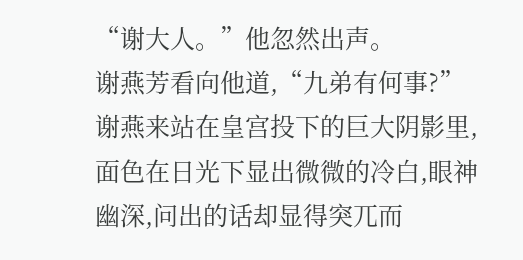“谢大人。”他忽然出声。
谢燕芳看向他道,“九弟有何事?”
谢燕来站在皇宫投下的巨大阴影里,面色在日光下显出微微的冷白,眼神幽深,问出的话却显得突兀而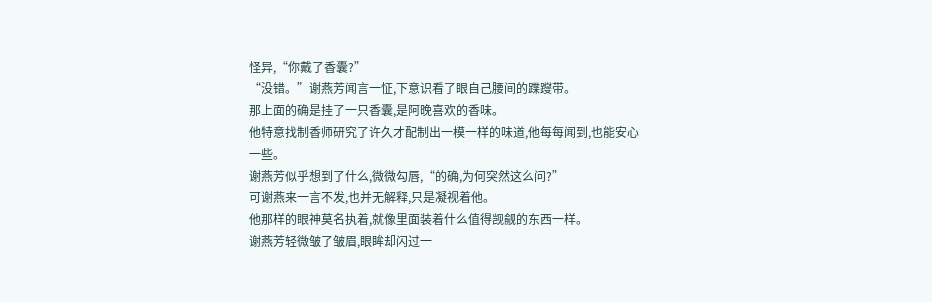怪异,“你戴了香囊?”
“没错。”谢燕芳闻言一怔,下意识看了眼自己腰间的蹀躞带。
那上面的确是挂了一只香囊,是阿晚喜欢的香味。
他特意找制香师研究了许久才配制出一模一样的味道,他每每闻到,也能安心一些。
谢燕芳似乎想到了什么,微微勾唇,“的确,为何突然这么问?”
可谢燕来一言不发,也并无解释,只是凝视着他。
他那样的眼神莫名执着,就像里面装着什么值得觊觎的东西一样。
谢燕芳轻微皱了皱眉,眼眸却闪过一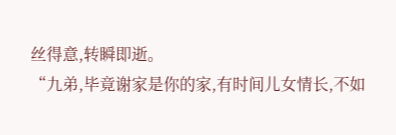丝得意,转瞬即逝。
“九弟,毕竟谢家是你的家,有时间儿女情长,不如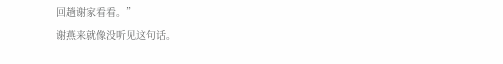回趟谢家看看。”
谢燕来就像没听见这句话。